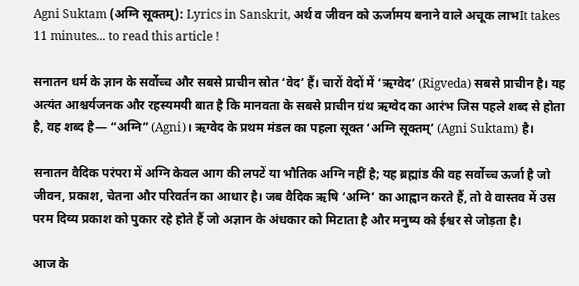Agni Suktam (अग्नि सूक्तम्): Lyrics in Sanskrit, अर्थ व जीवन को ऊर्जामय बनाने वाले अचूक लाभIt takes 11 minutes... to read this article !

सनातन धर्म के ज्ञान के सर्वोच्च और सबसे प्राचीन स्रोत ‘वेद’ हैं। चारों वेदों में ‘ऋग्वेद’ (Rigveda) सबसे प्राचीन है। यह अत्यंत आश्चर्यजनक और रहस्यमयी बात है कि मानवता के सबसे प्राचीन ग्रंथ ऋग्वेद का आरंभ जिस पहले शब्द से होता है, वह शब्द है— “अग्नि” (Agni)। ऋग्वेद के प्रथम मंडल का पहला सूक्त ‘अग्नि सूक्तम्’ (Agni Suktam) है।

सनातन वैदिक परंपरा में अग्नि केवल आग की लपटें या भौतिक अग्नि नहीं है; यह ब्रह्मांड की वह सर्वोच्च ऊर्जा है जो जीवन, प्रकाश, चेतना और परिवर्तन का आधार है। जब वैदिक ऋषि ‘अग्नि’ का आह्वान करते हैं, तो वे वास्तव में उस परम दिव्य प्रकाश को पुकार रहे होते हैं जो अज्ञान के अंधकार को मिटाता है और मनुष्य को ईश्वर से जोड़ता है।

आज के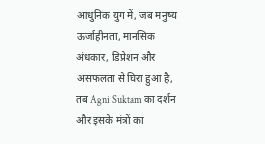आधुनिक युग में, जब मनुष्य ऊर्जाहीनता, मानसिक अंधकार, डिप्रेशन और असफलता से घिरा हुआ है, तब Agni Suktam का दर्शन और इसके मंत्रों का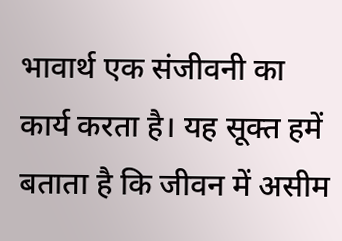भावार्थ एक संजीवनी का कार्य करता है। यह सूक्त हमें बताता है कि जीवन में असीम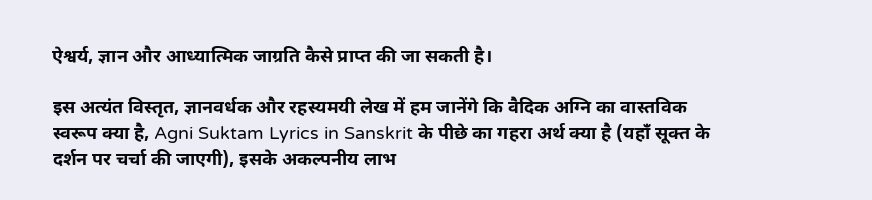ऐश्वर्य, ज्ञान और आध्यात्मिक जाग्रति कैसे प्राप्त की जा सकती है।

इस अत्यंत विस्तृत, ज्ञानवर्धक और रहस्यमयी लेख में हम जानेंगे कि वैदिक अग्नि का वास्तविक स्वरूप क्या है, Agni Suktam Lyrics in Sanskrit के पीछे का गहरा अर्थ क्या है (यहाँ सूक्त के दर्शन पर चर्चा की जाएगी), इसके अकल्पनीय लाभ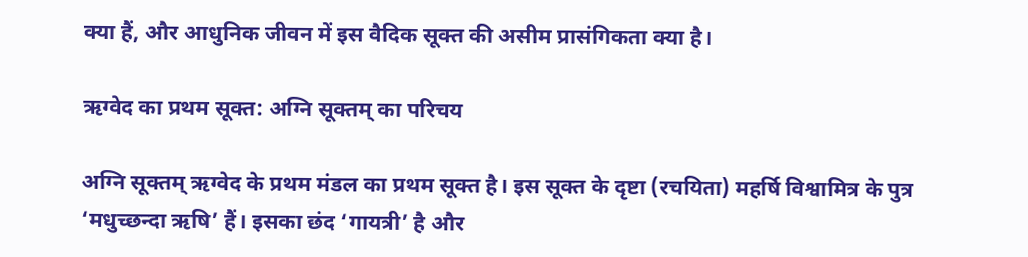क्या हैं, और आधुनिक जीवन में इस वैदिक सूक्त की असीम प्रासंगिकता क्या है।

ऋग्वेद का प्रथम सूक्त: अग्नि सूक्तम् का परिचय

अग्नि सूक्तम् ऋग्वेद के प्रथम मंडल का प्रथम सूक्त है। इस सूक्त के दृष्टा (रचयिता) महर्षि विश्वामित्र के पुत्र ‘मधुच्छन्दा ऋषि’ हैं। इसका छंद ‘गायत्री’ है और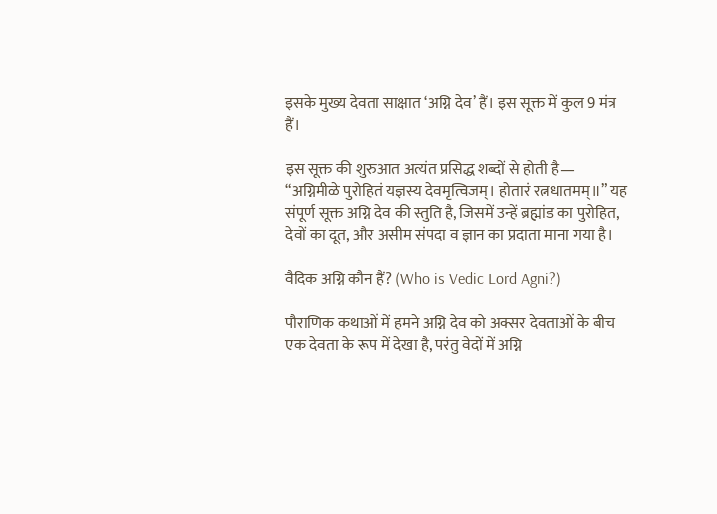इसके मुख्य देवता साक्षात ‘अग्नि देव’ हैं। इस सूक्त में कुल 9 मंत्र हैं।

इस सूक्त की शुरुआत अत्यंत प्रसिद्ध शब्दों से होती है— “अग्निमीळे पुरोहितं यज्ञस्य देवमृत्विजम्। होतारं रत्नधातमम्॥” यह संपूर्ण सूक्त अग्नि देव की स्तुति है, जिसमें उन्हें ब्रह्मांड का पुरोहित, देवों का दूत, और असीम संपदा व ज्ञान का प्रदाता माना गया है।

वैदिक अग्नि कौन हैं? (Who is Vedic Lord Agni?)

पौराणिक कथाओं में हमने अग्नि देव को अक्सर देवताओं के बीच एक देवता के रूप में देखा है, परंतु वेदों में अग्नि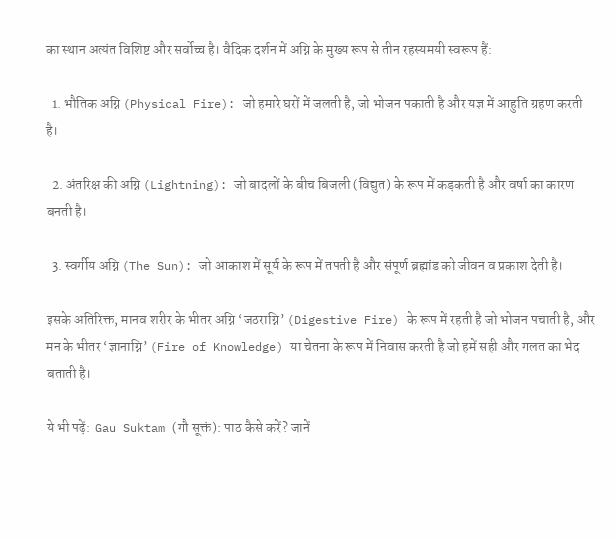का स्थान अत्यंत विशिष्ट और सर्वोच्च है। वैदिक दर्शन में अग्नि के मुख्य रूप से तीन रहस्यमयी स्वरूप हैं:

  1. भौतिक अग्नि (Physical Fire): जो हमारे घरों में जलती है, जो भोजन पकाती है और यज्ञ में आहुति ग्रहण करती है।

  2. अंतरिक्ष की अग्नि (Lightning): जो बादलों के बीच बिजली (विद्युत) के रूप में कड़कती है और वर्षा का कारण बनती है।

  3. स्वर्गीय अग्नि (The Sun): जो आकाश में सूर्य के रूप में तपती है और संपूर्ण ब्रह्मांड को जीवन व प्रकाश देती है।

इसके अतिरिक्त, मानव शरीर के भीतर अग्नि ‘जठराग्नि’ (Digestive Fire) के रूप में रहती है जो भोजन पचाती है, और मन के भीतर ‘ज्ञानाग्नि’ (Fire of Knowledge) या चेतना के रूप में निवास करती है जो हमें सही और गलत का भेद बताती है।

ये भी पढ़ें:  Gau Suktam (गौ सूक्तं): पाठ कैसे करें? जानें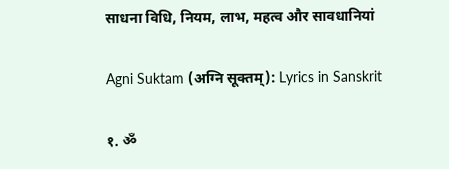साधना विधि, नियम, लाभ, महत्व और सावधानियां

Agni Suktam (अग्नि सूक्तम्): Lyrics in Sanskrit

१. ॐ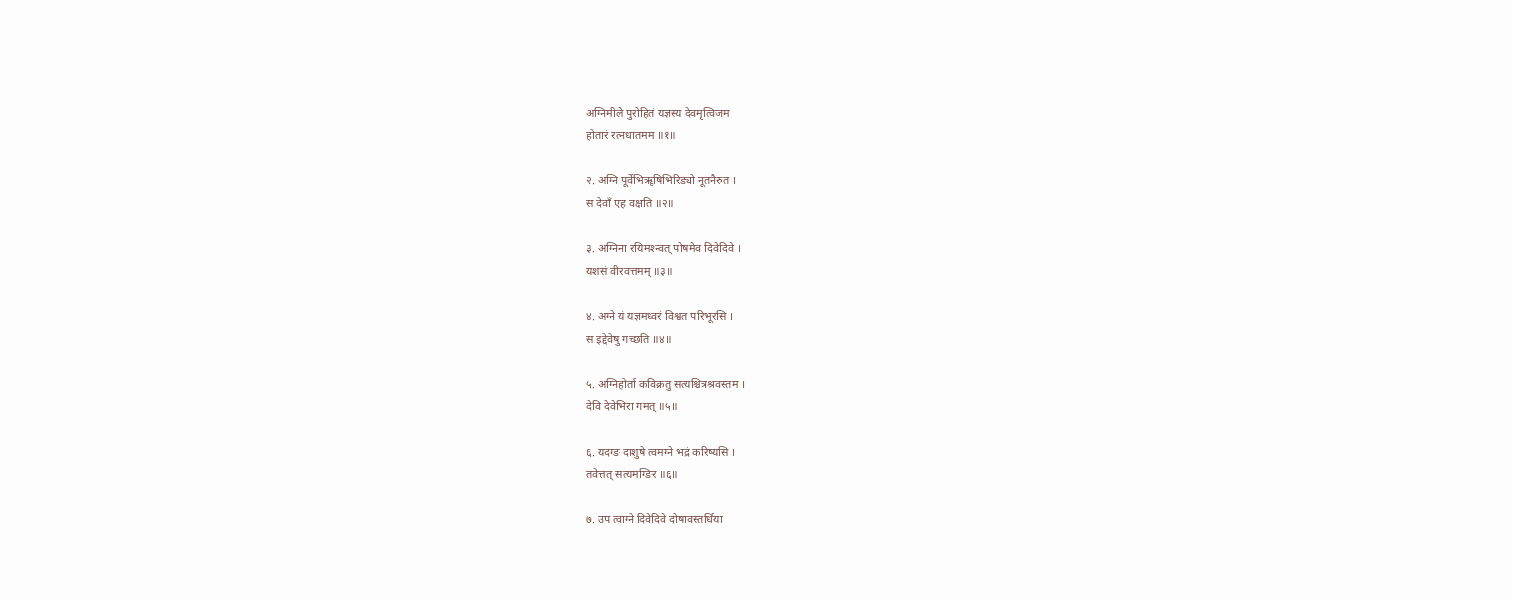अग्निमीले पुरोहितं यज्ञस्य देवमृत्विजम
होतारं रत्नधातमम ॥१॥

२. अग्नि पूर्वेभिॠषिभिरिड्यो नूतनैरुत ।
स देवाँ एह वक्षति ॥२॥

३. अग्निना रयिमश्न्वत् पोषमेव दिवेदिवे ।
यशसं वीरवत्तमम् ॥३॥

४. अग्ने यं यज्ञमध्वरं विश्वत परिभूरसि ।
स इद्देवेषु गच्छति ॥४॥

५. अग्निहोर्ता कविक्रतु सत्यश्चित्रश्रवस्तम ।
देवि देवेभिरा गमत् ॥५॥

६. यदग्ङ दाशुषे त्वमग्ने भद्रं करिष्यसि ।
तवेत्तत् सत्यमग्ङिर ॥६॥

७. उप त्वाग्ने दिवेदिवे दोषावस्तर्धिया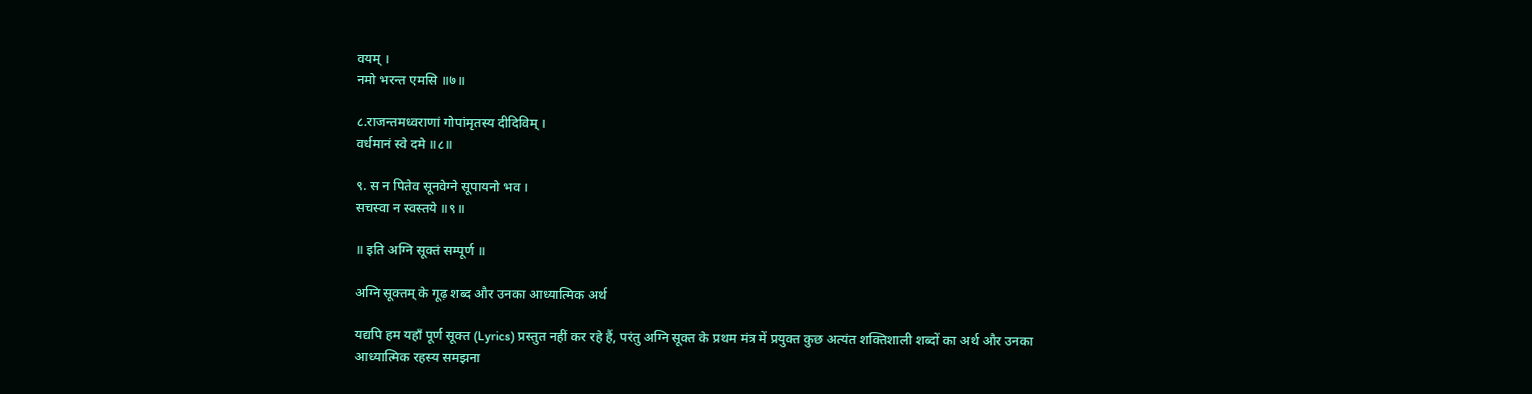वयम् ।
नमो भरन्त एमसि ॥७॥

८.राजन्तमध्वराणां गोपांमृतस्य दीदिविम् ।
वर्धमानं स्वे दमे ॥८॥

९. स न पितेव सूनवेग्ने सूपायनो भव ।
सचस्वा न स्वस्तये ॥९॥

॥ इति अग्नि सूक्तं सम्पूर्ण ॥

अग्नि सूक्तम् के गूढ़ शब्द और उनका आध्यात्मिक अर्थ

यद्यपि हम यहाँ पूर्ण सूक्त (Lyrics) प्रस्तुत नहीं कर रहे हैं, परंतु अग्नि सूक्त के प्रथम मंत्र में प्रयुक्त कुछ अत्यंत शक्तिशाली शब्दों का अर्थ और उनका आध्यात्मिक रहस्य समझना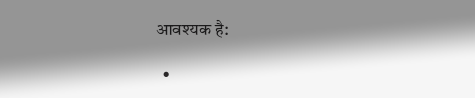आवश्यक है:

  •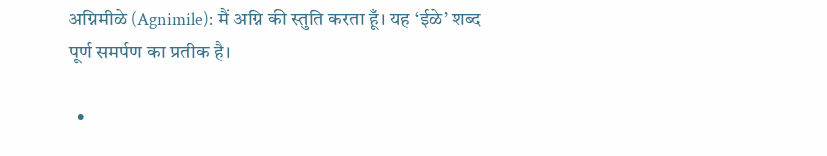अग्निमीळे (Agnimile): मैं अग्नि की स्तुति करता हूँ। यह ‘ईळे’ शब्द पूर्ण समर्पण का प्रतीक है।

  •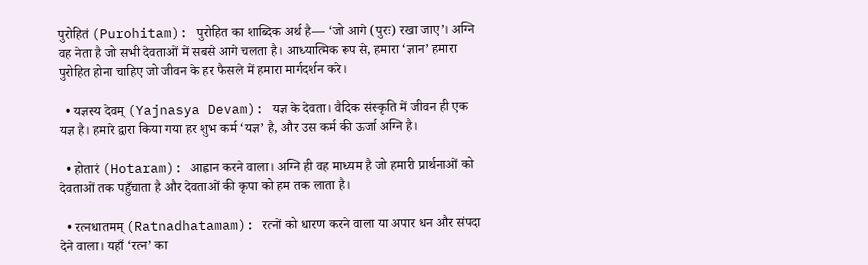पुरोहितं (Purohitam): पुरोहित का शाब्दिक अर्थ है— ‘जो आगे (पुरः) रखा जाए’। अग्नि वह नेता है जो सभी देवताओं में सबसे आगे चलता है। आध्यात्मिक रूप से, हमारा ‘ज्ञान’ हमारा पुरोहित होना चाहिए जो जीवन के हर फैसले में हमारा मार्गदर्शन करे।

  • यज्ञस्य देवम् (Yajnasya Devam): यज्ञ के देवता। वैदिक संस्कृति में जीवन ही एक यज्ञ है। हमारे द्वारा किया गया हर शुभ कर्म ‘यज्ञ’ है, और उस कर्म की ऊर्जा अग्नि है।

  • होतारं (Hotaram): आह्वान करने वाला। अग्नि ही वह माध्यम है जो हमारी प्रार्थनाओं को देवताओं तक पहुँचाता है और देवताओं की कृपा को हम तक लाता है।

  • रत्नधातमम् (Ratnadhatamam): रत्नों को धारण करने वाला या अपार धन और संपदा देने वाला। यहाँ ‘रत्न’ का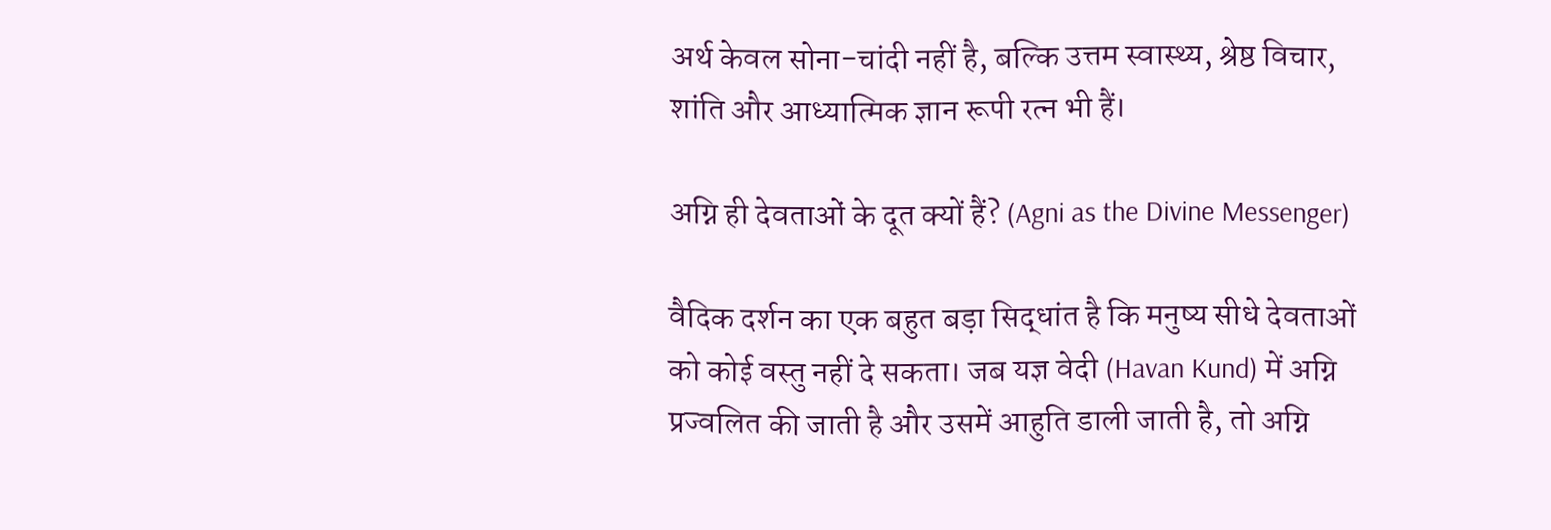अर्थ केवल सोना-चांदी नहीं है, बल्कि उत्तम स्वास्थ्य, श्रेष्ठ विचार, शांति और आध्यात्मिक ज्ञान रूपी रत्न भी हैं।

अग्नि ही देवताओं के दूत क्यों हैं? (Agni as the Divine Messenger)

वैदिक दर्शन का एक बहुत बड़ा सिद्धांत है कि मनुष्य सीधे देवताओं को कोई वस्तु नहीं दे सकता। जब यज्ञ वेदी (Havan Kund) में अग्नि प्रज्वलित की जाती है और उसमें आहुति डाली जाती है, तो अग्नि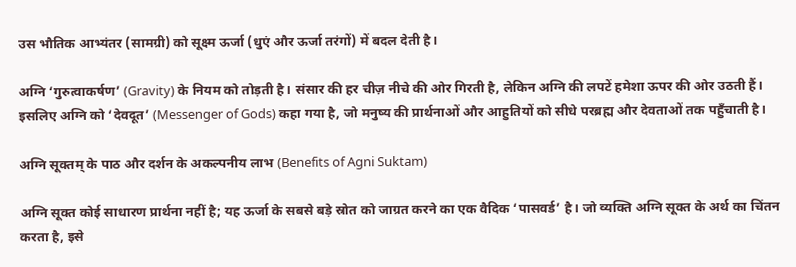उस भौतिक आभ्यंतर (सामग्री) को सूक्ष्म ऊर्जा (धुएं और ऊर्जा तरंगों) में बदल देती है।

अग्नि ‘गुरुत्वाकर्षण’ (Gravity) के नियम को तोड़ती है। संसार की हर चीज़ नीचे की ओर गिरती है, लेकिन अग्नि की लपटें हमेशा ऊपर की ओर उठती हैं। इसलिए अग्नि को ‘देवदूत’ (Messenger of Gods) कहा गया है, जो मनुष्य की प्रार्थनाओं और आहुतियों को सीधे परब्रह्म और देवताओं तक पहुँचाती है।

अग्नि सूक्तम् के पाठ और दर्शन के अकल्पनीय लाभ (Benefits of Agni Suktam)

अग्नि सूक्त कोई साधारण प्रार्थना नहीं है; यह ऊर्जा के सबसे बड़े स्रोत को जाग्रत करने का एक वैदिक ‘पासवर्ड’ है। जो व्यक्ति अग्नि सूक्त के अर्थ का चिंतन करता है, इसे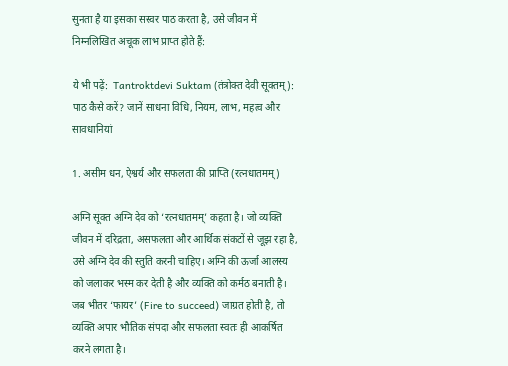सुनता है या इसका सस्वर पाठ करता है, उसे जीवन में निम्नलिखित अचूक लाभ प्राप्त होते हैं:

ये भी पढ़ें:  Tantroktdevi Suktam (तंत्रोक्त देवी सूक्तम्): पाठ कैसे करें? जानें साधना विधि, नियम, लाभ, महत्व और सावधानियां

1. असीम धन, ऐश्वर्य और सफलता की प्राप्ति (रत्नधातमम्)

अग्नि सूक्त अग्नि देव को ‘रत्नधातमम्’ कहता है। जो व्यक्ति जीवन में दरिद्रता, असफलता और आर्थिक संकटों से जूझ रहा है, उसे अग्नि देव की स्तुति करनी चाहिए। अग्नि की ऊर्जा आलस्य को जलाकर भस्म कर देती है और व्यक्ति को कर्मठ बनाती है। जब भीतर ‘फायर’ (Fire to succeed) जाग्रत होती है, तो व्यक्ति अपार भौतिक संपदा और सफलता स्वतः ही आकर्षित करने लगता है।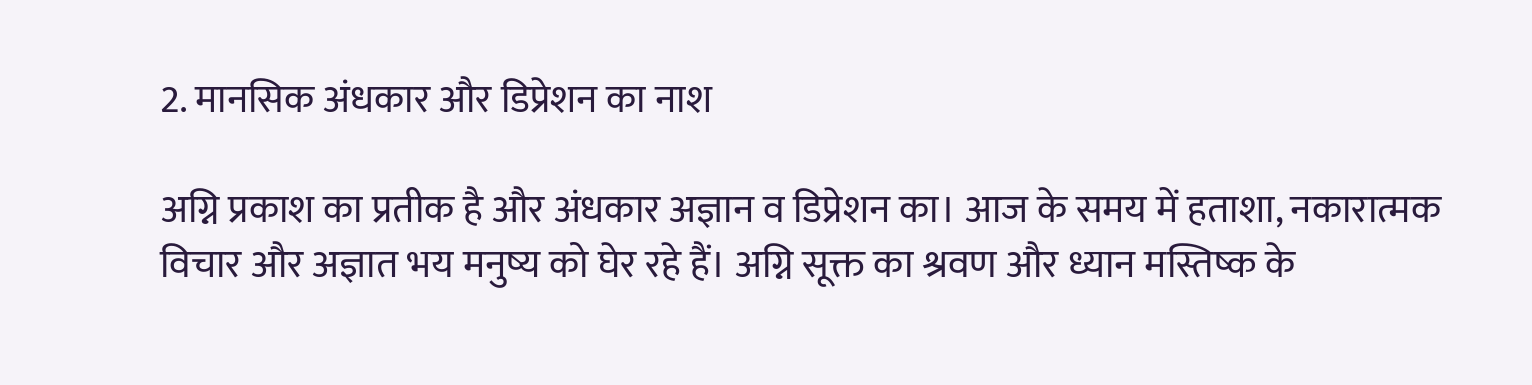2. मानसिक अंधकार और डिप्रेशन का नाश

अग्नि प्रकाश का प्रतीक है और अंधकार अज्ञान व डिप्रेशन का। आज के समय में हताशा, नकारात्मक विचार और अज्ञात भय मनुष्य को घेर रहे हैं। अग्नि सूक्त का श्रवण और ध्यान मस्तिष्क के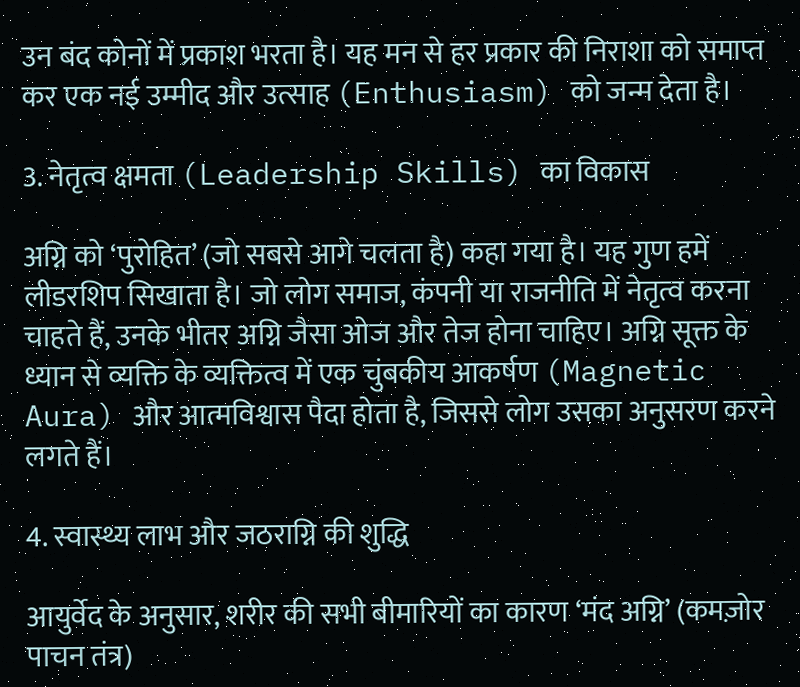उन बंद कोनों में प्रकाश भरता है। यह मन से हर प्रकार की निराशा को समाप्त कर एक नई उम्मीद और उत्साह (Enthusiasm) को जन्म देता है।

3. नेतृत्व क्षमता (Leadership Skills) का विकास

अग्नि को ‘पुरोहित’ (जो सबसे आगे चलता है) कहा गया है। यह गुण हमें लीडरशिप सिखाता है। जो लोग समाज, कंपनी या राजनीति में नेतृत्व करना चाहते हैं, उनके भीतर अग्नि जैसा ओज और तेज होना चाहिए। अग्नि सूक्त के ध्यान से व्यक्ति के व्यक्तित्व में एक चुंबकीय आकर्षण (Magnetic Aura) और आत्मविश्वास पैदा होता है, जिससे लोग उसका अनुसरण करने लगते हैं।

4. स्वास्थ्य लाभ और जठराग्नि की शुद्धि

आयुर्वेद के अनुसार, शरीर की सभी बीमारियों का कारण ‘मंद अग्नि’ (कमज़ोर पाचन तंत्र)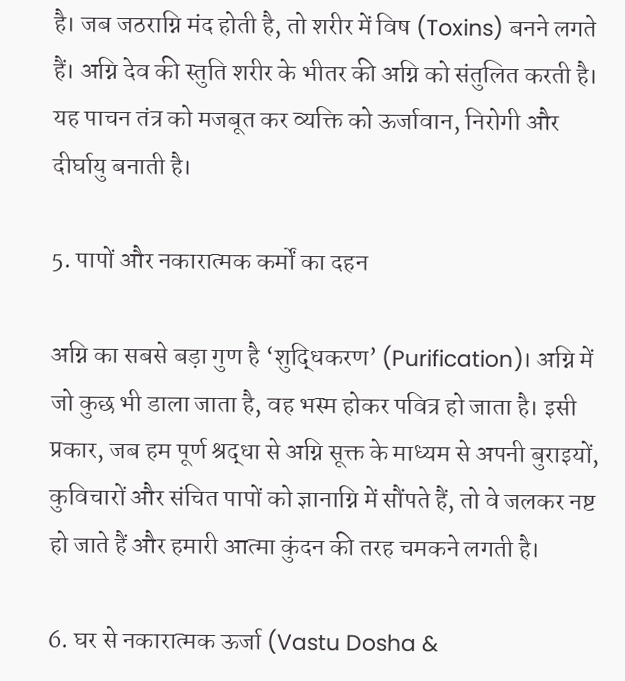है। जब जठराग्नि मंद होती है, तो शरीर में विष (Toxins) बनने लगते हैं। अग्नि देव की स्तुति शरीर के भीतर की अग्नि को संतुलित करती है। यह पाचन तंत्र को मजबूत कर व्यक्ति को ऊर्जावान, निरोगी और दीर्घायु बनाती है।

5. पापों और नकारात्मक कर्मों का दहन

अग्नि का सबसे बड़ा गुण है ‘शुद्धिकरण’ (Purification)। अग्नि में जो कुछ भी डाला जाता है, वह भस्म होकर पवित्र हो जाता है। इसी प्रकार, जब हम पूर्ण श्रद्धा से अग्नि सूक्त के माध्यम से अपनी बुराइयों, कुविचारों और संचित पापों को ज्ञानाग्नि में सौंपते हैं, तो वे जलकर नष्ट हो जाते हैं और हमारी आत्मा कुंदन की तरह चमकने लगती है।

6. घर से नकारात्मक ऊर्जा (Vastu Dosha &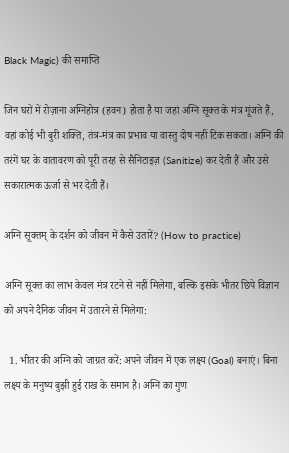Black Magic) की समाप्ति

जिन घरों में रोज़ाना अग्निहोत्र (हवन) होता है या जहां अग्नि सूक्त के मंत्र गूंजते हैं, वहां कोई भी बुरी शक्ति, तंत्र-मंत्र का प्रभाव या वास्तु दोष नहीं टिक सकता। अग्नि की तरंगें घर के वातावरण को पूरी तरह से सैनिटाइज़ (Sanitize) कर देती हैं और उसे सकारात्मक ऊर्जा से भर देती हैं।

अग्नि सूक्तम् के दर्शन को जीवन में कैसे उतारें? (How to practice)

अग्नि सूक्त का लाभ केवल मंत्र रटने से नहीं मिलेगा, बल्कि इसके भीतर छिपे विज्ञान को अपने दैनिक जीवन में उतारने से मिलेगा:

  1. भीतर की अग्नि को जाग्रत करें: अपने जीवन में एक लक्ष्य (Goal) बनाएं। बिना लक्ष्य के मनुष्य बुझी हुई राख के समान है। अग्नि का गुण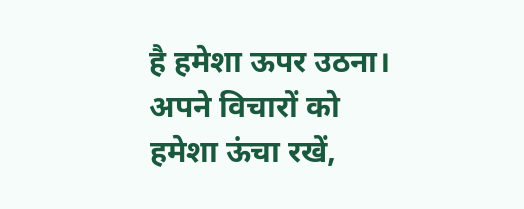है हमेशा ऊपर उठना। अपने विचारों को हमेशा ऊंचा रखें,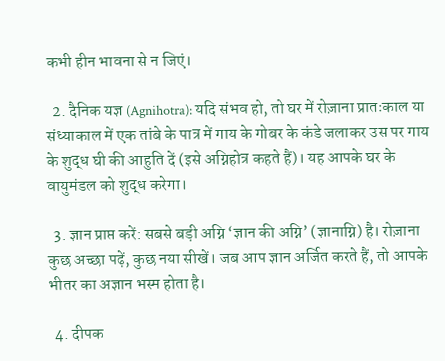कभी हीन भावना से न जिएं।

  2. दैनिक यज्ञ (Agnihotra): यदि संभव हो, तो घर में रोज़ाना प्रातःकाल या संध्याकाल में एक तांबे के पात्र में गाय के गोबर के कंडे जलाकर उस पर गाय के शुद्ध घी की आहुति दें (इसे अग्निहोत्र कहते हैं)। यह आपके घर के वायुमंडल को शुद्ध करेगा।

  3. ज्ञान प्राप्त करें: सबसे बड़ी अग्नि ‘ज्ञान की अग्नि’ (ज्ञानाग्नि) है। रोज़ाना कुछ अच्छा पढ़ें, कुछ नया सीखें। जब आप ज्ञान अर्जित करते हैं, तो आपके भीतर का अज्ञान भस्म होता है।

  4. दीपक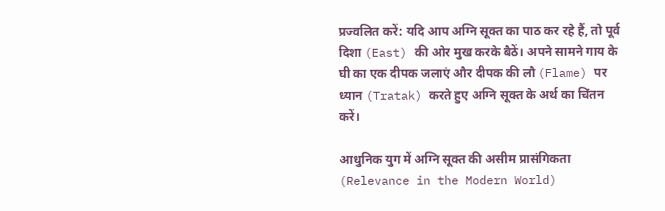प्रज्वलित करें: यदि आप अग्नि सूक्त का पाठ कर रहे हैं, तो पूर्व दिशा (East) की ओर मुख करके बैठें। अपने सामने गाय के घी का एक दीपक जलाएं और दीपक की लौ (Flame) पर ध्यान (Tratak) करते हुए अग्नि सूक्त के अर्थ का चिंतन करें।

आधुनिक युग में अग्नि सूक्त की असीम प्रासंगिकता (Relevance in the Modern World)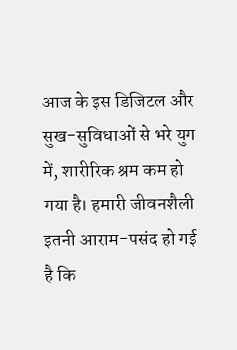आज के इस डिजिटल और सुख-सुविधाओं से भरे युग में, शारीरिक श्रम कम हो गया है। हमारी जीवनशैली इतनी आराम-पसंद हो गई है कि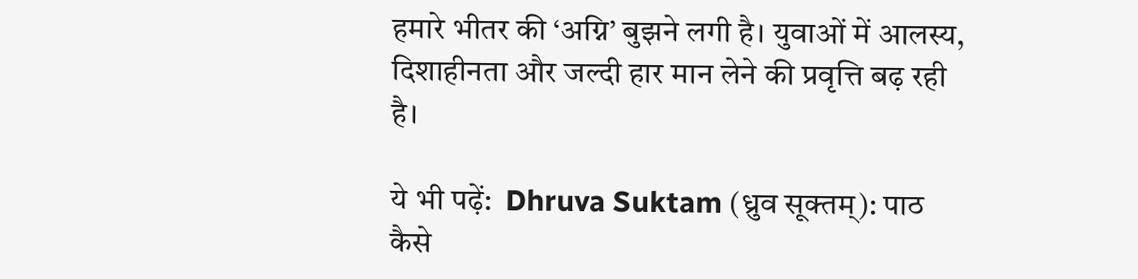हमारे भीतर की ‘अग्नि’ बुझने लगी है। युवाओं में आलस्य, दिशाहीनता और जल्दी हार मान लेने की प्रवृत्ति बढ़ रही है।

ये भी पढ़ें:  Dhruva Suktam (ध्रुव सूक्तम्): पाठ कैसे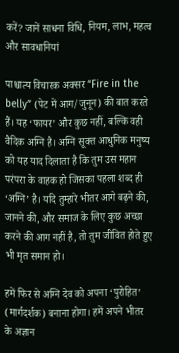करें? जानें साधना विधि, नियम, लाभ, महत्व और सावधानियां

पाश्चात्य विचारक अक्सर “Fire in the belly” (पेट में आग/जुनून) की बात करते हैं। यह ‘फायर’ और कुछ नहीं, बल्कि वही वैदिक अग्नि है। अग्नि सूक्त आधुनिक मनुष्य को यह याद दिलाता है कि तुम उस महान परंपरा के वाहक हो जिसका पहला शब्द ही ‘अग्नि’ है। यदि तुम्हारे भीतर आगे बढ़ने की, जानने की, और समाज के लिए कुछ अच्छा करने की आग नहीं है, तो तुम जीवित होते हुए भी मृत समान हो।

हमें फिर से अग्नि देव को अपना ‘पुरोहित’ (मार्गदर्शक) बनाना होगा। हमें अपने भीतर के अज्ञान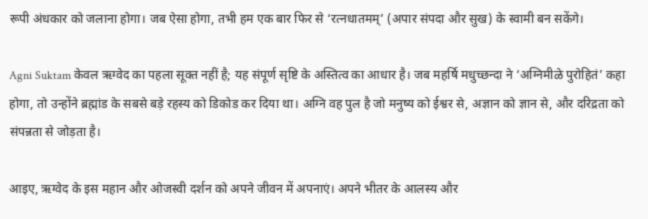रूपी अंधकार को जलाना होगा। जब ऐसा होगा, तभी हम एक बार फिर से ‘रत्नधातमम्’ (अपार संपदा और सुख) के स्वामी बन सकेंगे।

Agni Suktam केवल ऋग्वेद का पहला सूक्त नहीं है; यह संपूर्ण सृष्टि के अस्तित्व का आधार है। जब महर्षि मधुच्छन्दा ने ‘अग्निमीळे पुरोहितं’ कहा होगा, तो उन्होंने ब्रह्मांड के सबसे बड़े रहस्य को डिकोड कर दिया था। अग्नि वह पुल है जो मनुष्य को ईश्वर से, अज्ञान को ज्ञान से, और दरिद्रता को संपन्नता से जोड़ता है।

आइए, ऋग्वेद के इस महान और ओजस्वी दर्शन को अपने जीवन में अपनाएं। अपने भीतर के आलस्य और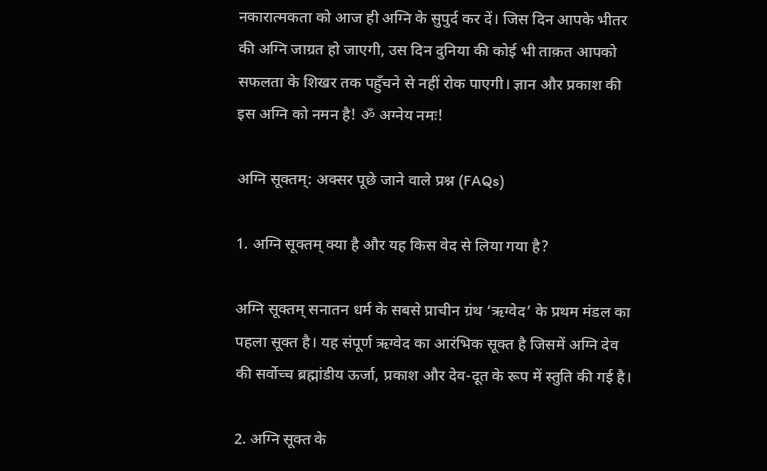नकारात्मकता को आज ही अग्नि के सुपुर्द कर दें। जिस दिन आपके भीतर की अग्नि जाग्रत हो जाएगी, उस दिन दुनिया की कोई भी ताक़त आपको सफलता के शिखर तक पहुँचने से नहीं रोक पाएगी। ज्ञान और प्रकाश की इस अग्नि को नमन है! ॐ अग्नेय नमः!

अग्नि सूक्तम्: अक्सर पूछे जाने वाले प्रश्न (FAQs)

1. अग्नि सूक्तम् क्या है और यह किस वेद से लिया गया है?

अग्नि सूक्तम् सनातन धर्म के सबसे प्राचीन ग्रंथ ‘ऋग्वेद’ के प्रथम मंडल का पहला सूक्त है। यह संपूर्ण ऋग्वेद का आरंभिक सूक्त है जिसमें अग्नि देव की सर्वोच्च ब्रह्मांडीय ऊर्जा, प्रकाश और देव-दूत के रूप में स्तुति की गई है।

2. अग्नि सूक्त के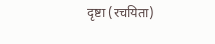दृष्टा (रचयिता)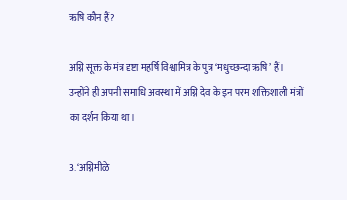ऋषि कौन हैं?

अग्नि सूक्त के मंत्र दृष्टा महर्षि विश्वामित्र के पुत्र ‘मधुच्छन्दा ऋषि’ हैं। उन्होंने ही अपनी समाधि अवस्था में अग्नि देव के इन परम शक्तिशाली मंत्रों का दर्शन किया था।

3. ‘अग्निमीळे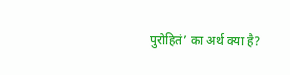पुरोहितं’ का अर्थ क्या है?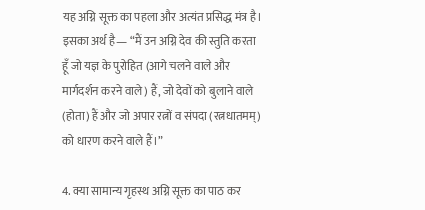यह अग्नि सूक्त का पहला और अत्यंत प्रसिद्ध मंत्र है। इसका अर्थ है— “मैं उन अग्नि देव की स्तुति करता हूँ जो यज्ञ के पुरोहित (आगे चलने वाले और मार्गदर्शन करने वाले) हैं, जो देवों को बुलाने वाले (होता) हैं और जो अपार रत्नों व संपदा (रत्नधातमम्) को धारण करने वाले हैं।”

4. क्या सामान्य गृहस्थ अग्नि सूक्त का पाठ कर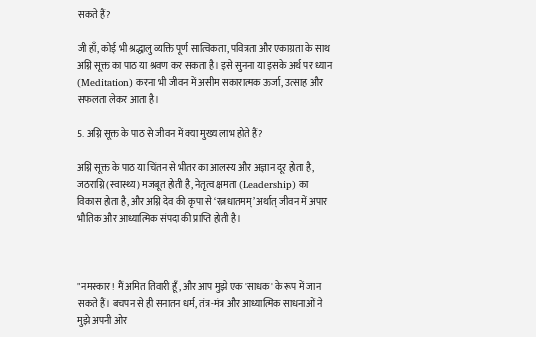सकते हैं?

जी हाँ, कोई भी श्रद्धालु व्यक्ति पूर्ण सात्विकता, पवित्रता और एकाग्रता के साथ अग्नि सूक्त का पाठ या श्रवण कर सकता है। इसे सुनना या इसके अर्थ पर ध्यान (Meditation) करना भी जीवन में असीम सकारात्मक ऊर्जा, उत्साह और सफलता लेकर आता है।

5. अग्नि सूक्त के पाठ से जीवन में क्या मुख्य लाभ होते हैं?

अग्नि सूक्त के पाठ या चिंतन से भीतर का आलस्य और अज्ञान दूर होता है, जठराग्नि (स्वास्थ्य) मजबूत होती है, नेतृत्व क्षमता (Leadership) का विकास होता है, और अग्नि देव की कृपा से ‘रत्नधातमम्’ अर्थात् जीवन में अपार भौतिक और आध्यात्मिक संपदा की प्राप्ति होती है।



"नमस्कार! मैं अमित तिवारी हूँ, और आप मुझे एक 'साधक' के रूप में जान सकते हैं। बचपन से ही सनातन धर्म, तंत्र-मंत्र और आध्यात्मिक साधनाओं ने मुझे अपनी ओर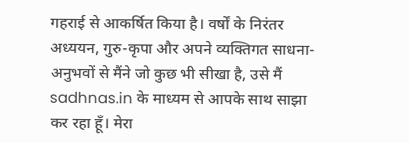गहराई से आकर्षित किया है। वर्षों के निरंतर अध्ययन, गुरु-कृपा और अपने व्यक्तिगत साधना-अनुभवों से मैंने जो कुछ भी सीखा है, उसे मैं sadhnas.in के माध्यम से आपके साथ साझा कर रहा हूँ। मेरा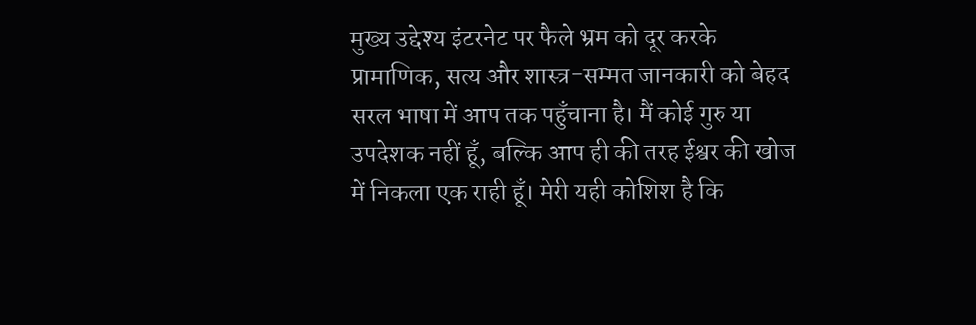मुख्य उद्देश्य इंटरनेट पर फैले भ्रम को दूर करके प्रामाणिक, सत्य और शास्त्र-सम्मत जानकारी को बेहद सरल भाषा में आप तक पहुँचाना है। मैं कोई गुरु या उपदेशक नहीं हूँ, बल्कि आप ही की तरह ईश्वर की खोज में निकला एक राही हूँ। मेरी यही कोशिश है कि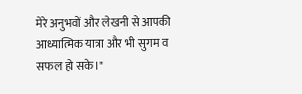मेरे अनुभवों और लेखनी से आपकी आध्यात्मिक यात्रा और भी सुगम व सफल हो सके।"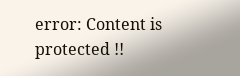error: Content is protected !!